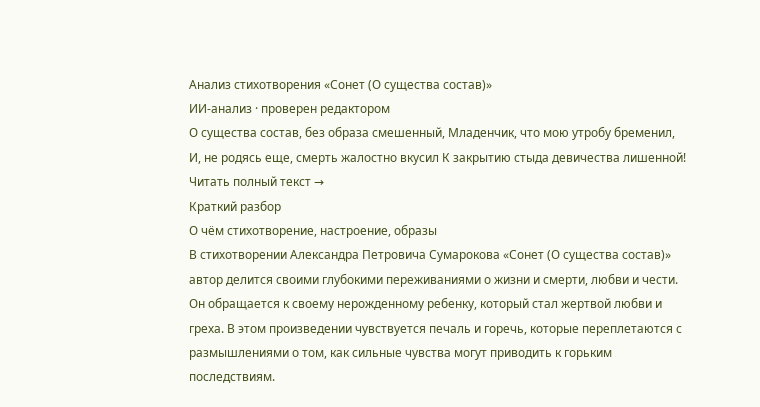Анализ стихотворения «Сонет (О существа состав)»
ИИ-анализ · проверен редактором
О существа состав, без образа смешенный, Младенчик, что мою утробу бременил, И, не родясь еще, смерть жалостно вкусил К закрытию стыда девичества лишенной!
Читать полный текст →
Краткий разбор
О чём стихотворение, настроение, образы
В стихотворении Александра Петровича Сумарокова «Сонет (О существа состав)» автор делится своими глубокими переживаниями о жизни и смерти, любви и чести. Он обращается к своему нерожденному ребенку, который стал жертвой любви и греха. В этом произведении чувствуется печаль и горечь, которые переплетаются с размышлениями о том, как сильные чувства могут приводить к горьким последствиям.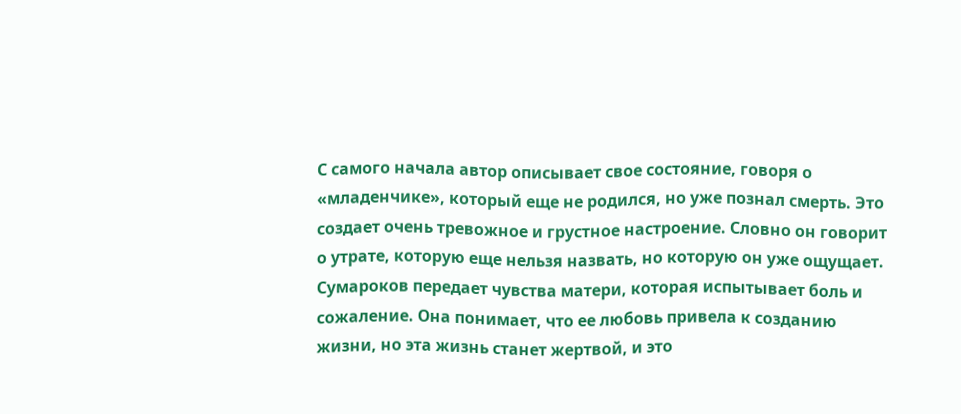С самого начала автор описывает свое состояние, говоря о «младенчике», который еще не родился, но уже познал смерть. Это создает очень тревожное и грустное настроение. Словно он говорит о утрате, которую еще нельзя назвать, но которую он уже ощущает. Сумароков передает чувства матери, которая испытывает боль и сожаление. Она понимает, что ее любовь привела к созданию жизни, но эта жизнь станет жертвой, и это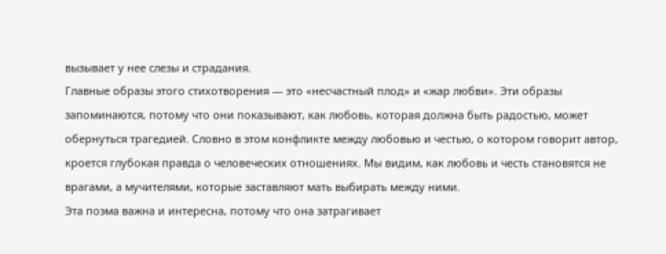вызывает у нее слезы и страдания.
Главные образы этого стихотворения — это «несчастный плод» и «жар любви». Эти образы запоминаются, потому что они показывают, как любовь, которая должна быть радостью, может обернуться трагедией. Словно в этом конфликте между любовью и честью, о котором говорит автор, кроется глубокая правда о человеческих отношениях. Мы видим, как любовь и честь становятся не врагами, а мучителями, которые заставляют мать выбирать между ними.
Эта поэма важна и интересна, потому что она затрагивает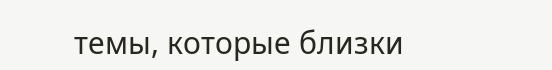темы, которые близки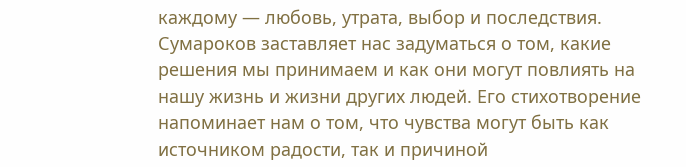каждому — любовь, утрата, выбор и последствия. Сумароков заставляет нас задуматься о том, какие решения мы принимаем и как они могут повлиять на нашу жизнь и жизни других людей. Его стихотворение напоминает нам о том, что чувства могут быть как источником радости, так и причиной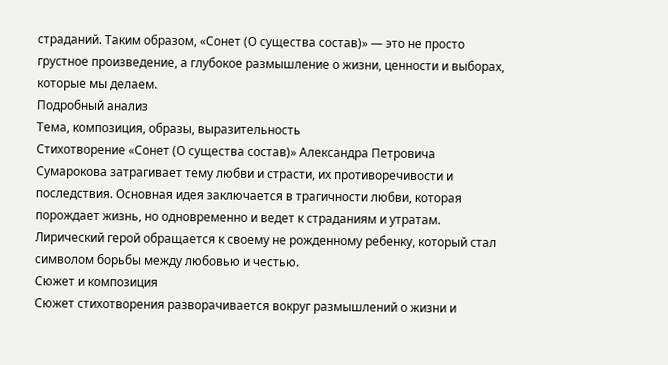страданий. Таким образом, «Сонет (О существа состав)» — это не просто грустное произведение, а глубокое размышление о жизни, ценности и выборах, которые мы делаем.
Подробный анализ
Тема, композиция, образы, выразительность
Стихотворение «Сонет (О существа состав)» Александра Петровича Сумарокова затрагивает тему любви и страсти, их противоречивости и последствия. Основная идея заключается в трагичности любви, которая порождает жизнь, но одновременно и ведет к страданиям и утратам. Лирический герой обращается к своему не рожденному ребенку, который стал символом борьбы между любовью и честью.
Сюжет и композиция
Сюжет стихотворения разворачивается вокруг размышлений о жизни и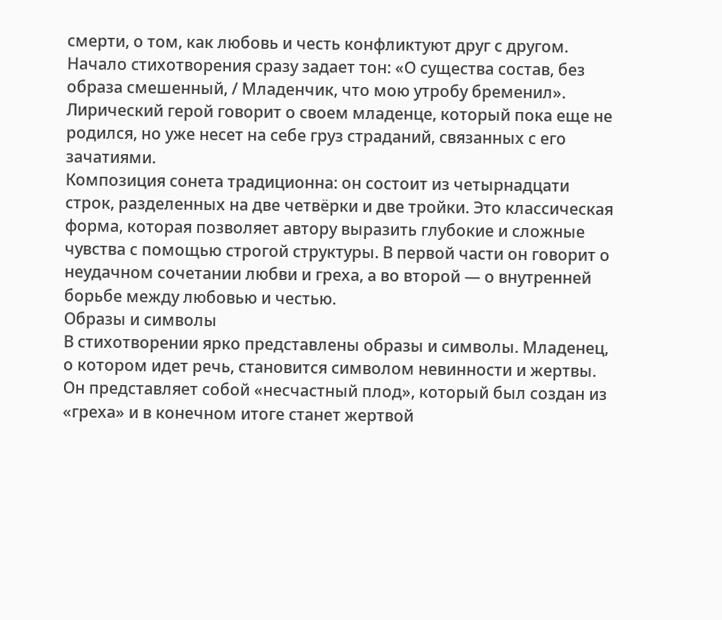смерти, о том, как любовь и честь конфликтуют друг с другом. Начало стихотворения сразу задает тон: «О существа состав, без образа смешенный, / Младенчик, что мою утробу бременил». Лирический герой говорит о своем младенце, который пока еще не родился, но уже несет на себе груз страданий, связанных с его зачатиями.
Композиция сонета традиционна: он состоит из четырнадцати строк, разделенных на две четвёрки и две тройки. Это классическая форма, которая позволяет автору выразить глубокие и сложные чувства с помощью строгой структуры. В первой части он говорит о неудачном сочетании любви и греха, а во второй — о внутренней борьбе между любовью и честью.
Образы и символы
В стихотворении ярко представлены образы и символы. Младенец, о котором идет речь, становится символом невинности и жертвы. Он представляет собой «несчастный плод», который был создан из «греха» и в конечном итоге станет жертвой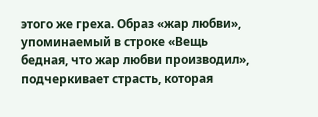этого же греха. Образ «жар любви», упоминаемый в строке «Вещь бедная, что жар любви производил», подчеркивает страсть, которая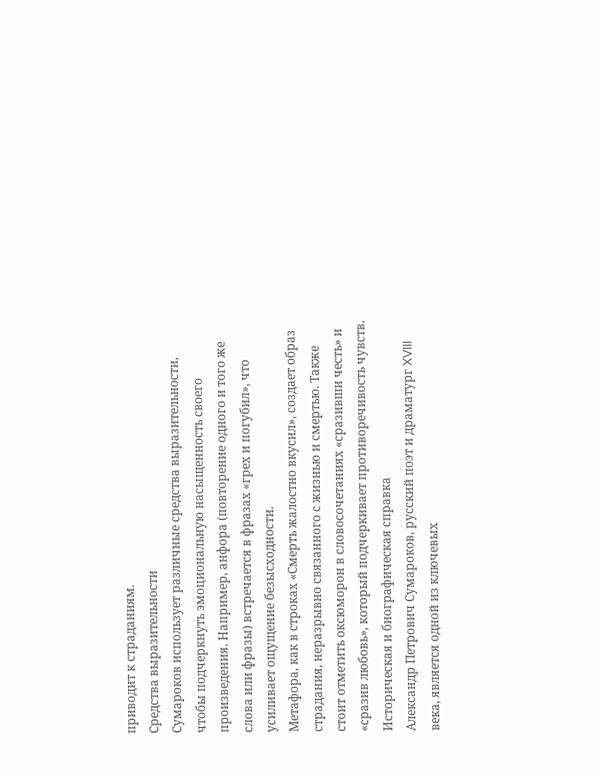приводит к страданиям.
Средства выразительности
Сумароков использует различные средства выразительности, чтобы подчеркнуть эмоциональную насыщенность своего произведения. Например, анфора (повторение одного и того же слова или фразы) встречается в фразах «грех и погубил», что усиливает ощущение безысходности.
Метафора, как в строках «Смерть жалостно вкусил», создает образ страдания, неразрывно связанного с жизнью и смертью. Также стоит отметить оксюморон в словосочетаниях «сразивши честь» и «сразив любовь», который подчеркивает противоречивость чувств.
Историческая и биографическая справка
Александр Петрович Сумароков, русский поэт и драматург XVIII века, является одной из ключевых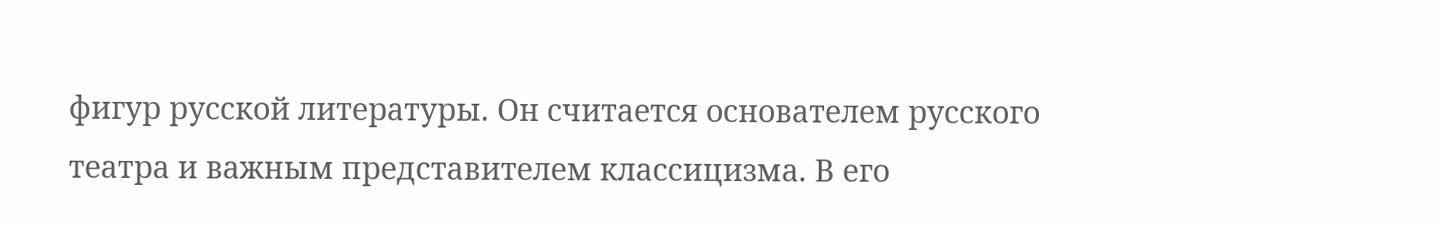фигур русской литературы. Он считается основателем русского театра и важным представителем классицизма. В его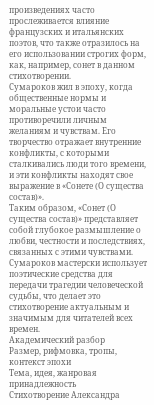произведениях часто прослеживается влияние французских и итальянских поэтов, что также отразилось на его использовании строгих форм, как, например, сонет в данном стихотворении.
Сумароков жил в эпоху, когда общественные нормы и моральные устои часто противоречили личным желаниям и чувствам. Его творчество отражает внутренние конфликты, с которыми сталкивались люди того времени, и эти конфликты находят свое выражение в «Сонете (О существа состав)».
Таким образом, «Сонет (О существа состав)» представляет собой глубокое размышление о любви, честности и последствиях, связанных с этими чувствами. Сумароков мастерски использует поэтические средства для передачи трагедии человеческой судьбы, что делает это стихотворение актуальным и значимым для читателей всех времен.
Академический разбор
Размер, рифмовка, тропы, контекст эпохи
Тема, идея, жанровая принадлежность
Стихотворение Александрa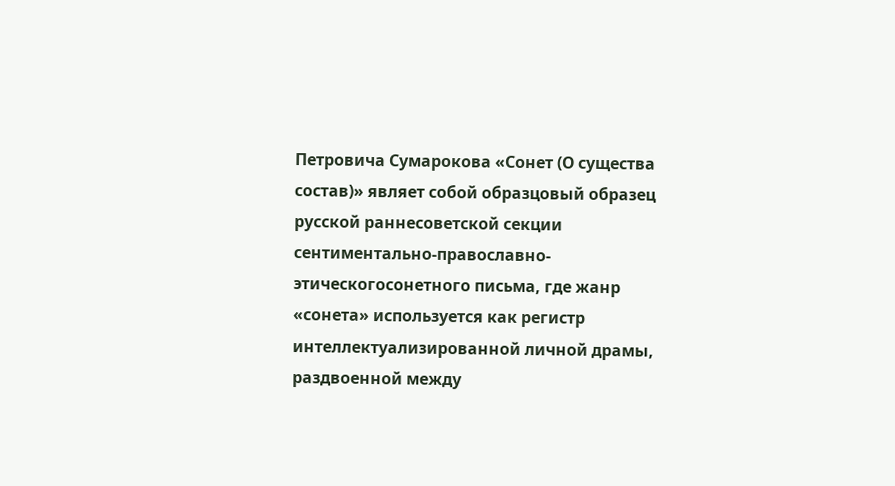Петровича Сумарокова «Сонет (О существа состав)» являет собой образцовый образец русской раннесоветской секции сентиментально-православно-этическогосонетного письма, где жанр «сонета» используется как регистр интеллектуализированной личной драмы, раздвоенной между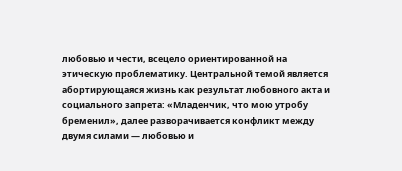любовью и чести, всецело ориентированной на этическую проблематику. Центральной темой является абортирующаяся жизнь как результат любовного акта и социального запрета: «Младенчик, что мою утробу бременил», далее разворачивается конфликт между двумя силами — любовью и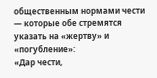общественным нормами чести — которые обе стремятся указать на «жертву» и «погубление»:
«Дар чести,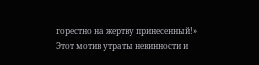горестно на жертву принесенный!»
Этот мотив утраты невинности и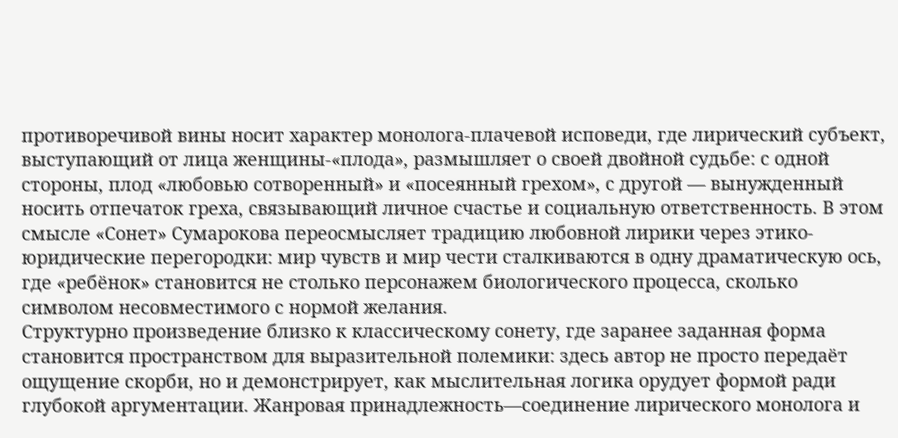противоречивой вины носит характер монолога-плачевой исповеди, где лирический субъект, выступающий от лица женщины-«плода», размышляет о своей двойной судьбе: с одной стороны, плод «любовью сотворенный» и «посеянный грехом», с другой — вынужденный носить отпечаток греха, связывающий личное счастье и социальную ответственность. В этом смысле «Сонет» Сумарокова переосмысляет традицию любовной лирики через этико-юридические перегородки: мир чувств и мир чести сталкиваются в одну драматическую ось, где «ребёнок» становится не столько персонажем биологического процесса, сколько символом несовместимого с нормой желания.
Структурно произведение близко к классическому сонету, где заранее заданная форма становится пространством для выразительной полемики: здесь автор не просто передаёт ощущение скорби, но и демонстрирует, как мыслительная логика орудует формой ради глубокой аргументации. Жанровая принадлежность—соединение лирического монолога и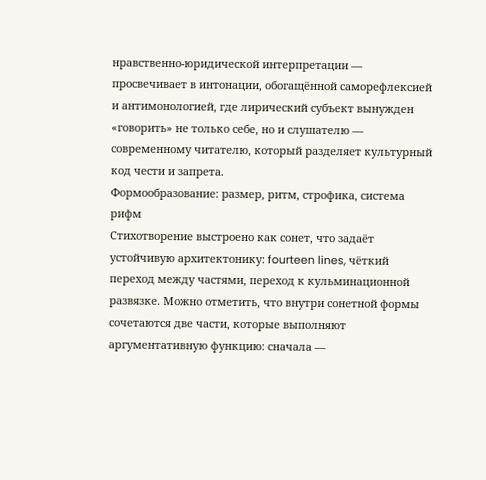нравственно-юридической интерпретации — просвечивает в интонации, обогащённой саморефлексией и антимонологией, где лирический субъект вынужден «говорить» не только себе, но и слушателю — современному читателю, который разделяет культурный код чести и запрета.
Формообразование: размер, ритм, строфика, система рифм
Стихотворение выстроено как сонет, что задаёт устойчивую архитектонику: fourteen lines, чёткий переход между частями, переход к кульминационной развязке. Можно отметить, что внутри сонетной формы сочетаются две части, которые выполняют аргументативную функцию: сначала —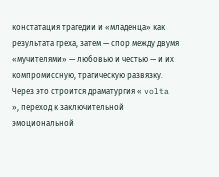констатация трагедии и «младенца» как результата греха, затем — спор между двумя «мучителями» — любовью и честью — и их компромиссную, трагическую развязку. Через это строится драматургия « volta », переход к заключительной эмоциональной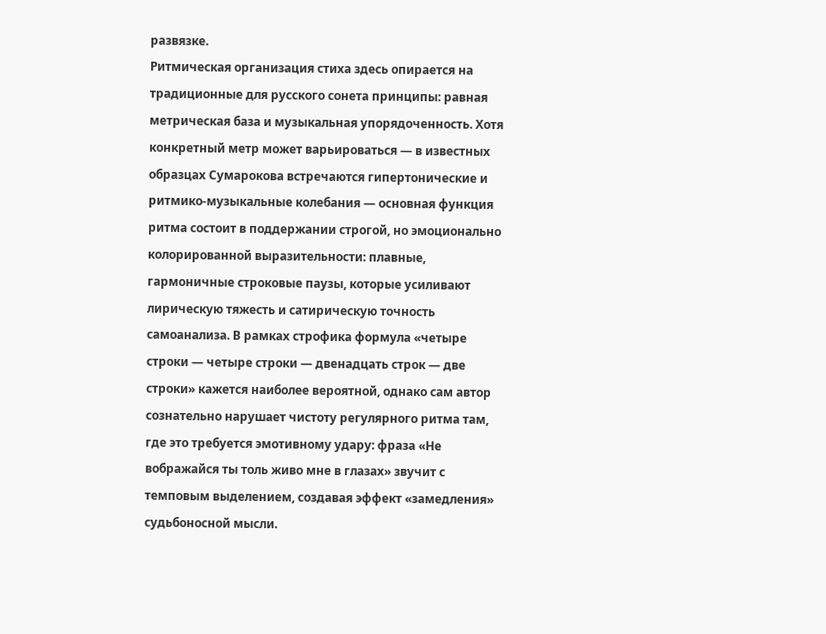развязке.
Ритмическая организация стиха здесь опирается на традиционные для русского сонета принципы: равная метрическая база и музыкальная упорядоченность. Хотя конкретный метр может варьироваться — в известных образцах Сумарокова встречаются гипертонические и ритмико-музыкальные колебания — основная функция ритма состоит в поддержании строгой, но эмоционально колорированной выразительности: плавные, гармоничные строковые паузы, которые усиливают лирическую тяжесть и сатирическую точность самоанализа. В рамках строфика формула «четыре строки — четыре строки — двенадцать строк — две строки» кажется наиболее вероятной, однако сам автор сознательно нарушает чистоту регулярного ритма там, где это требуется эмотивному удару: фраза «Не вображайся ты толь живо мне в глазах» звучит с темповым выделением, создавая эффект «замедления» судьбоносной мысли.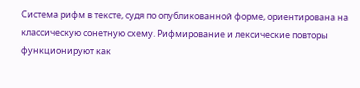Система рифм в тексте, судя по опубликованной форме, ориентирована на классическую сонетную схему. Рифмирование и лексические повторы функционируют как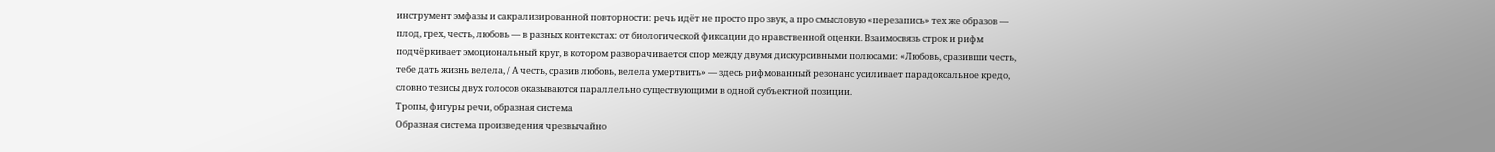инструмент эмфазы и сакрализированной повторности: речь идёт не просто про звук, а про смысловую «перезапись» тех же образов — плод, грех, честь, любовь — в разных контекстах: от биологической фиксации до нравственной оценки. Взаимосвязь строк и рифм подчёркивает эмоциональный круг, в котором разворачивается спор между двумя дискурсивными полюсами: «Любовь, сразивши честь, тебе дать жизнь велела, / А честь, сразив любовь, велела умертвить» — здесь рифмованный резонанс усиливает парадоксальное кредо, словно тезисы двух голосов оказываются параллельно существующими в одной субъектной позиции.
Тропы, фигуры речи, образная система
Образная система произведения чрезвычайно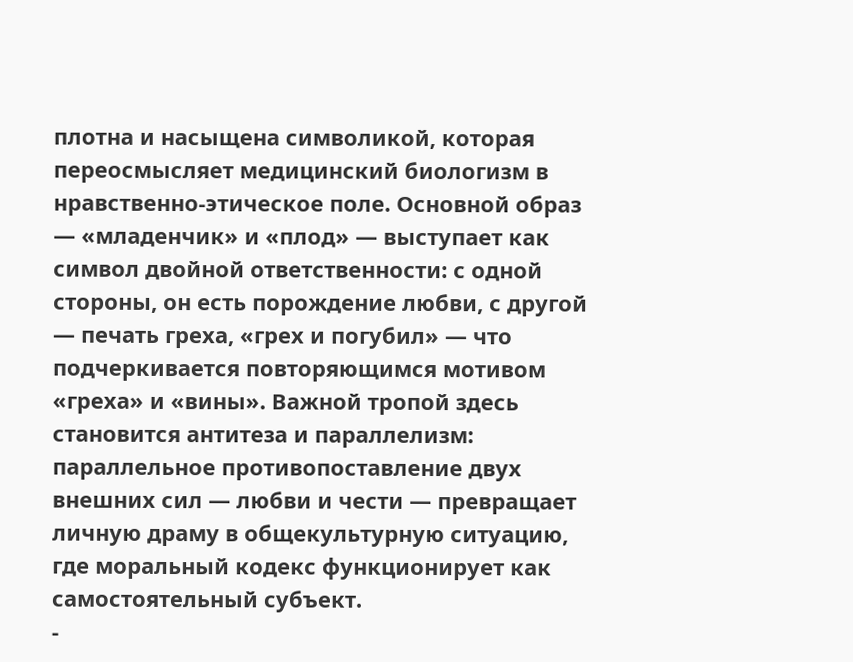плотна и насыщена символикой, которая переосмысляет медицинский биологизм в нравственно-этическое поле. Основной образ — «младенчик» и «плод» — выступает как символ двойной ответственности: с одной стороны, он есть порождение любви, с другой — печать греха, «грех и погубил» — что подчеркивается повторяющимся мотивом «греха» и «вины». Важной тропой здесь становится антитеза и параллелизм: параллельное противопоставление двух внешних сил — любви и чести — превращает личную драму в общекультурную ситуацию, где моральный кодекс функционирует как самостоятельный субъект.
-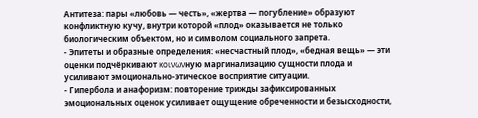Антитеза: пары «любовь — честь», «жертва — погубление» образуют конфликтную кучу, внутри которой «плод» оказывается не только биологическим объектом, но и символом социального запрета.
- Эпитеты и образные определения: «несчастный плод», «бедная вещь» — эти оценки подчёркивают κοινωνную маргинализацию сущности плода и усиливают эмоционально-этическое восприятие ситуации.
- Гипербола и анафоризм: повторение трижды зафиксированных эмоциональных оценок усиливает ощущение обреченности и безысходности,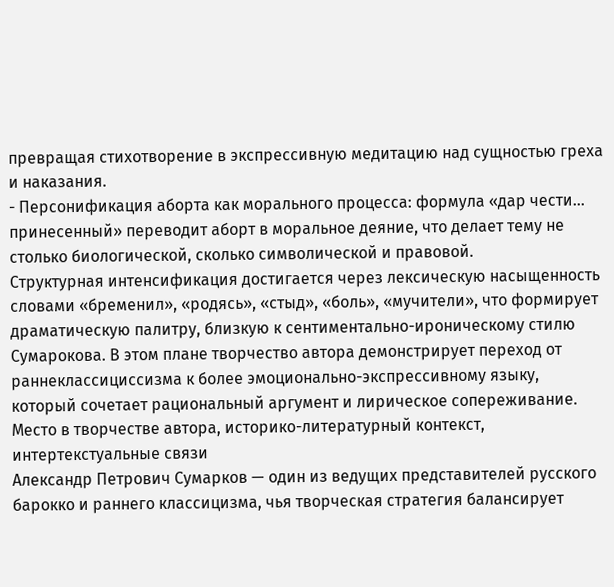превращая стихотворение в экспрессивную медитацию над сущностью греха и наказания.
- Персонификация аборта как морального процесса: формула «дар чести… принесенный» переводит аборт в моральное деяние, что делает тему не столько биологической, сколько символической и правовой.
Структурная интенсификация достигается через лексическую насыщенность словами «бременил», «родясь», «стыд», «боль», «мучители», что формирует драматическую палитру, близкую к сентиментально-ироническому стилю Сумарокова. В этом плане творчество автора демонстрирует переход от раннеклассициссизма к более эмоционально-экспрессивному языку, который сочетает рациональный аргумент и лирическое сопереживание.
Место в творчестве автора, историко-литературный контекст, интертекстуальные связи
Александр Петрович Сумарков — один из ведущих представителей русского барокко и раннего классицизма, чья творческая стратегия балансирует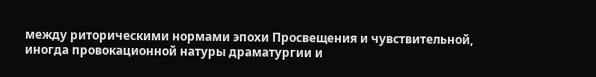между риторическими нормами эпохи Просвещения и чувствительной, иногда провокационной натуры драматургии и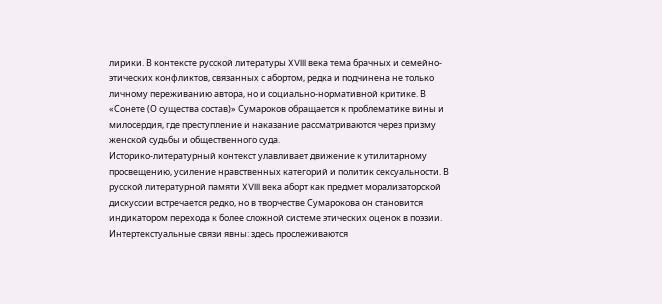лирики. В контексте русской литературы XVIII века тема брачных и семейно-этических конфликтов, связанных с абортом, редка и подчинена не только личному переживанию автора, но и социально-нормативной критике. В «Сонете (О существа состав)» Сумароков обращается к проблематике вины и милосердия, где преступление и наказание рассматриваются через призму женской судьбы и общественного суда.
Историко-литературный контекст улавливает движение к утилитарному просвещению, усиление нравственных категорий и политик сексуальности. В русской литературной памяти XVIII века аборт как предмет морализаторской дискуссии встречается редко, но в творчестве Сумарокова он становится индикатором перехода к более сложной системе этических оценок в поэзии. Интертекстуальные связи явны: здесь прослеживаются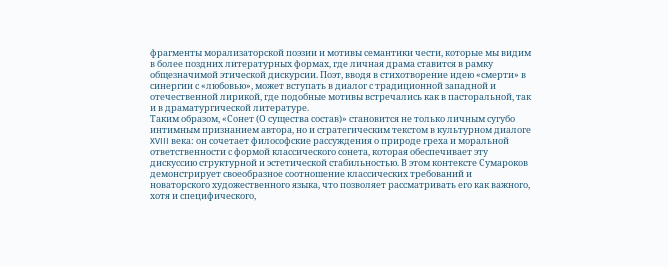фрагменты морализаторской поэзии и мотивы семантики чести, которые мы видим в более поздних литературных формах, где личная драма ставится в рамку общезначимой этической дискурсии. Поэт, вводя в стихотворение идею «смерти» в синергии с «любовью», может вступать в диалог с традиционной западной и отечественной лирикой, где подобные мотивы встречались как в пасторальной, так и в драматургической литературе.
Таким образом, «Сонет (О существа состав)» становится не только личным сугубо интимным признанием автора, но и стратегическим текстом в культурном диалоге XVIII века: он сочетает философские рассуждения о природе греха и моральной ответственности с формой классического сонета, которая обеспечивает эту дискуссию структурной и эстетической стабильностью. В этом контексте Сумароков демонстрирует своеобразное соотношение классических требований и новаторского художественного языка, что позволяет рассматривать его как важного, хотя и специфического,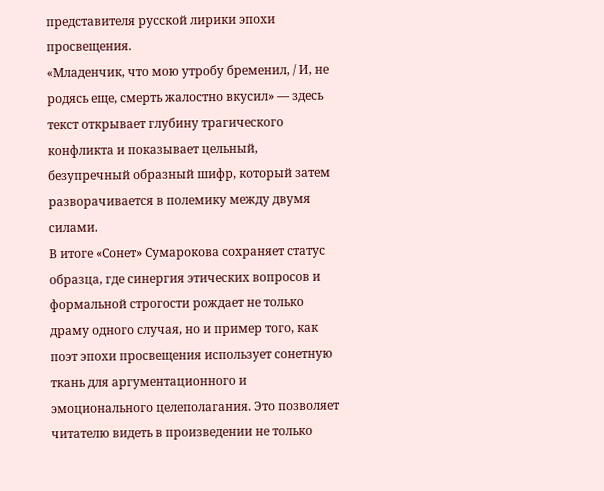представителя русской лирики эпохи просвещения.
«Младенчик, что мою утробу бременил, / И, не родясь еще, смерть жалостно вкусил» — здесь текст открывает глубину трагического конфликта и показывает цельный, безупречный образный шифр, который затем разворачивается в полемику между двумя силами.
В итоге «Сонет» Сумарокова сохраняет статус образца, где синергия этических вопросов и формальной строгости рождает не только драму одного случая, но и пример того, как поэт эпохи просвещения использует сонетную ткань для аргументационного и эмоционального целеполагания. Это позволяет читателю видеть в произведении не только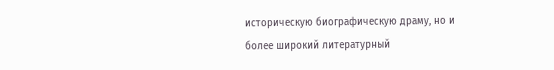историческую биографическую драму, но и более широкий литературный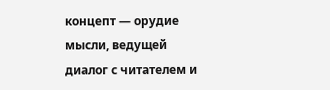концепт — орудие мысли, ведущей диалог с читателем и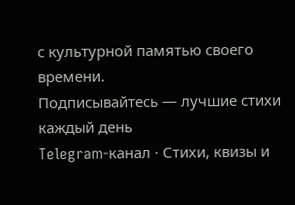с культурной памятью своего времени.
Подписывайтесь — лучшие стихи каждый день
Telegram-канал · Стихи, квизы и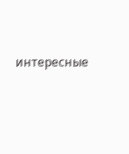интересные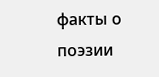факты о поэзии